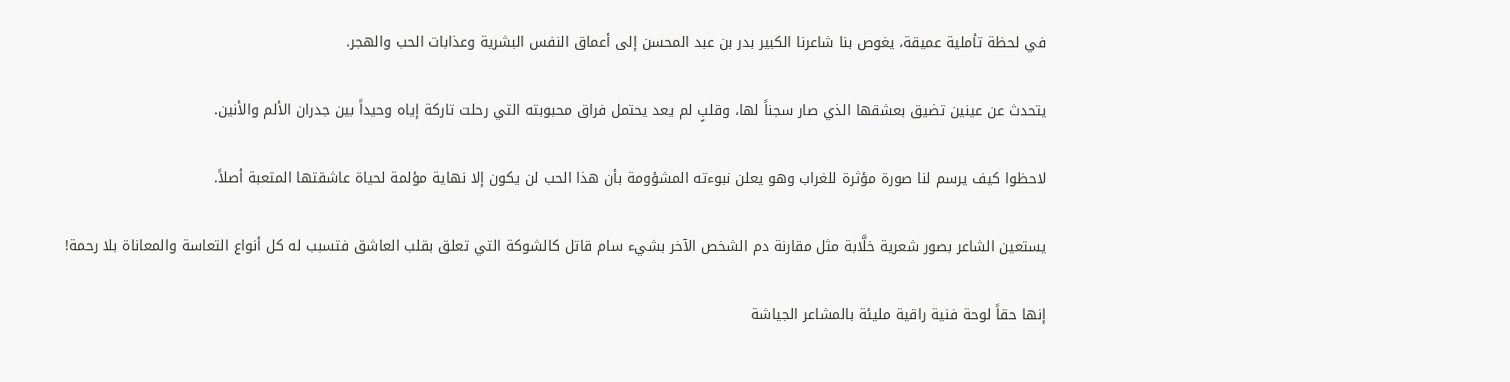في لحظة تأملية عميقة، يغوص بنا شاعرنا الكبير بدر بن عبد المحسن إلى أعماق النفس البشرية وعذابات الحب والهجر.

يتحدث عن عينين تضيق بعشقها الذي صار سجناً لها، وقلبٍ لم يعد يحتمل فراق محبوبته التي رحلت تاركة إياه وحيداً بين جدران الألم والأنين.

لاحظوا كيف يرسم لنا صورة مؤثرة للغراب وهو يعلن نبوءته المشؤومة بأن هذا الحب لن يكون إلا نهاية مؤلمة لحياة عاشقتها المتعبة أصلاً.

يستعين الشاعر بصور شعرية خلَّابة مثل مقارنة دم الشخص الآخر بشيء سام قاتل كالشوكة التي تعلق بقلب العاشق فتسبب له كل أنواع التعاسة والمعاناة بلا رحمة!

إنها حقاً لوحة فنية راقية مليئة بالمشاعر الجياشة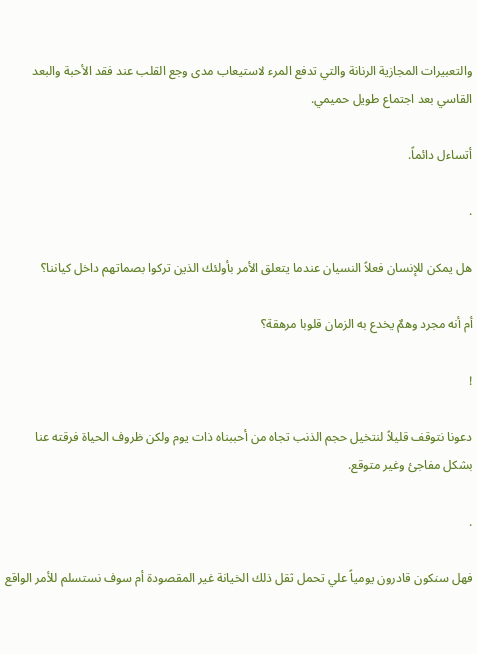والتعبيرات المجازية الرنانة والتي تدفع المرء لاستيعاب مدى وجع القلب عند فقد الأحبة والبعد القاسي بعد اجتماع طويل حميمي.

أتساءل دائماً.

.

هل يمكن للإنسان فعلاً النسيان عندما يتعلق الأمر بأولئك الذين تركوا بصماتهم داخل كياننا؟

أم أنه مجرد وهمٌ يخدع به الزمان قلوبا مرهقة؟

!

دعونا نتوقف قليلاً لنتخيل حجم الذنب تجاه من أحببناه ذات يوم ولكن ظروف الحياة فرقته عنا بشكل مفاجئ وغير متوقع.

.

فهل سنكون قادرون يومياً علي تحمل ثقل ذلك الخيانة غير المقصودة أم سوف نستسلم للأمر الواقع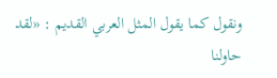ونقول كما يقول المثل العربي القديم : «لقد حاولنا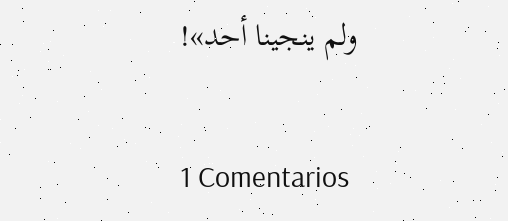ولم ينجينا أحد»!

1 Comentarios